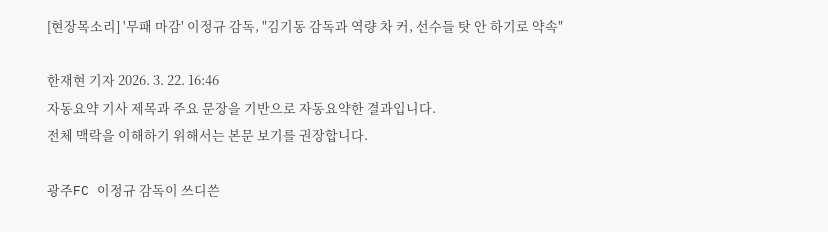[현장목소리] '무패 마감' 이정규 감독, "김기동 감독과 역량 차 커, 선수들 탓 안 하기로 약속"

한재현 기자 2026. 3. 22. 16:46
자동요약 기사 제목과 주요 문장을 기반으로 자동요약한 결과입니다.
전체 맥락을 이해하기 위해서는 본문 보기를 권장합니다.

광주FC 이정규 감독이 쓰디쓴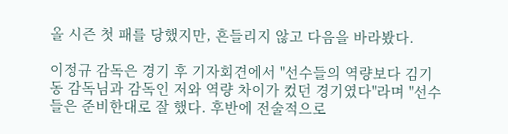올 시즌 첫 패를 당했지만, 흔들리지 않고 다음을 바라봤다.

이정규 감독은 경기 후 기자회견에서 "선수들의 역량보다 김기동 감독님과 감독인 저와 역량 차이가 컸던 경기였다"라며 "선수들은 준비한대로 잘 했다. 후반에 전술적으로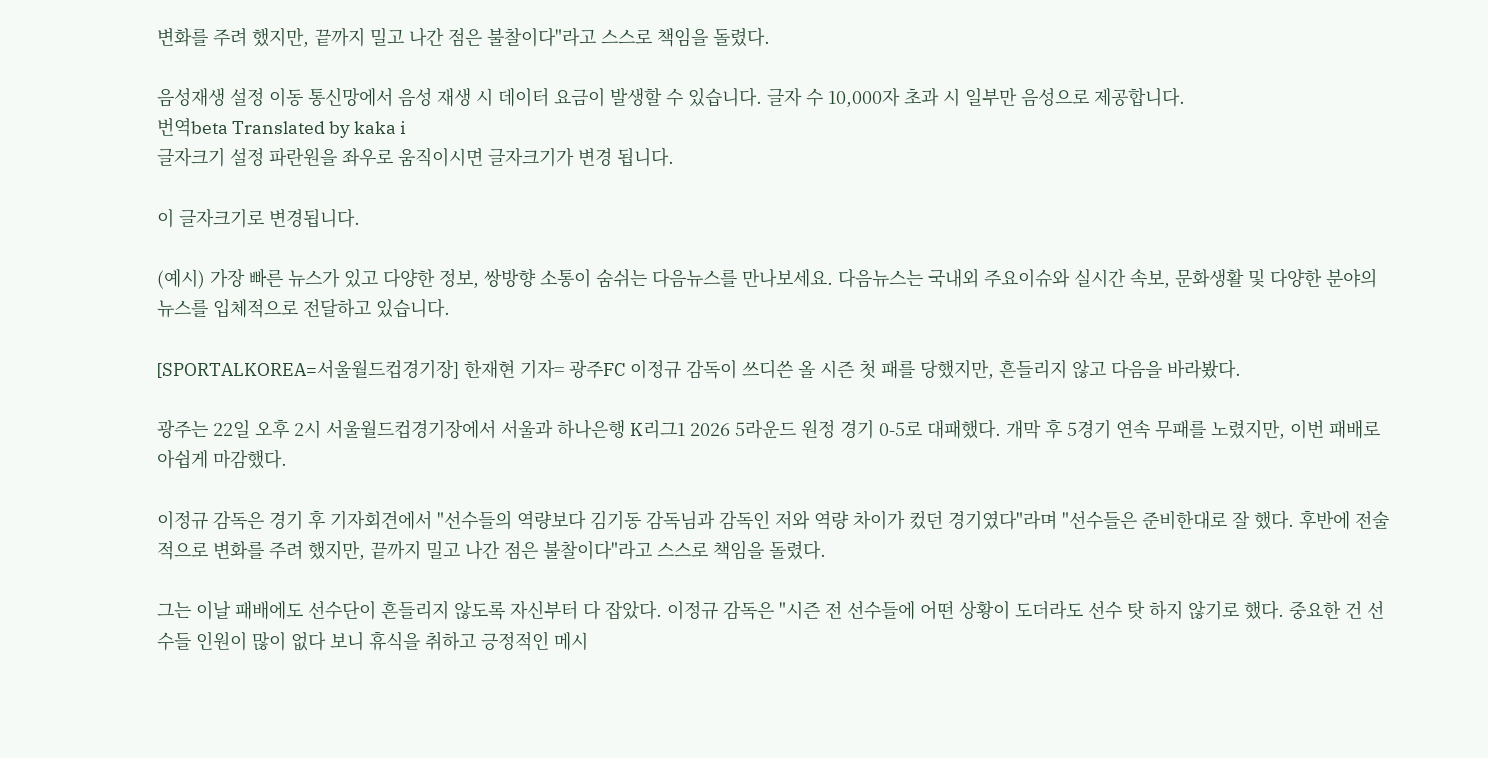변화를 주려 했지만, 끝까지 밀고 나간 점은 불찰이다"라고 스스로 책임을 돌렸다.

음성재생 설정 이동 통신망에서 음성 재생 시 데이터 요금이 발생할 수 있습니다. 글자 수 10,000자 초과 시 일부만 음성으로 제공합니다.
번역beta Translated by kaka i
글자크기 설정 파란원을 좌우로 움직이시면 글자크기가 변경 됩니다.

이 글자크기로 변경됩니다.

(예시) 가장 빠른 뉴스가 있고 다양한 정보, 쌍방향 소통이 숨쉬는 다음뉴스를 만나보세요. 다음뉴스는 국내외 주요이슈와 실시간 속보, 문화생활 및 다양한 분야의 뉴스를 입체적으로 전달하고 있습니다.

[SPORTALKOREA=서울월드컵경기장] 한재현 기자= 광주FC 이정규 감독이 쓰디쓴 올 시즌 첫 패를 당했지만, 흔들리지 않고 다음을 바라봤다.

광주는 22일 오후 2시 서울월드컵경기장에서 서울과 하나은행 K리그1 2026 5라운드 원정 경기 0-5로 대패했다. 개막 후 5경기 연속 무패를 노렸지만, 이번 패배로 아쉽게 마감했다.

이정규 감독은 경기 후 기자회견에서 "선수들의 역량보다 김기동 감독님과 감독인 저와 역량 차이가 컸던 경기였다"라며 "선수들은 준비한대로 잘 했다. 후반에 전술적으로 변화를 주려 했지만, 끝까지 밀고 나간 점은 불찰이다"라고 스스로 책임을 돌렸다.

그는 이날 패배에도 선수단이 흔들리지 않도록 자신부터 다 잡았다. 이정규 감독은 "시즌 전 선수들에 어떤 상황이 도더라도 선수 탓 하지 않기로 했다. 중요한 건 선수들 인원이 많이 없다 보니 휴식을 취하고 긍정적인 메시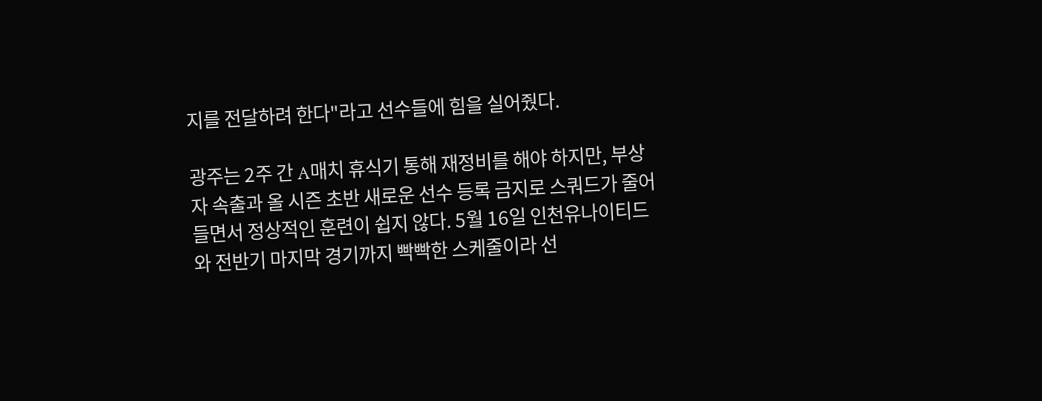지를 전달하려 한다"라고 선수들에 힘을 실어줬다.

광주는 2주 간 A매치 휴식기 통해 재정비를 해야 하지만, 부상자 속출과 올 시즌 초반 새로운 선수 등록 금지로 스쿼드가 줄어들면서 정상적인 훈련이 쉽지 않다. 5월 16일 인천유나이티드와 전반기 마지막 경기까지 빡빡한 스케줄이라 선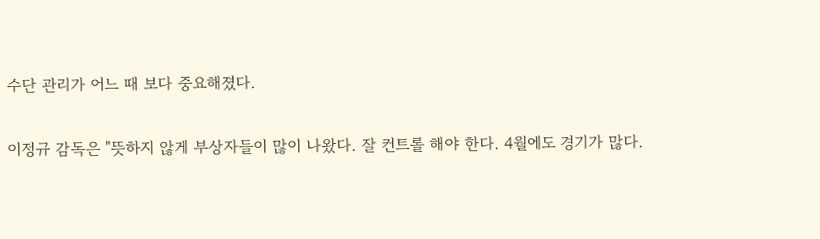수단 관리가 어느 때 보다 중요해졌다.

이정규 감독은 "뜻하지 않게 부상자들이 많이 나왔다. 잘 컨트롤 해야 한다. 4월에도 경기가 많다.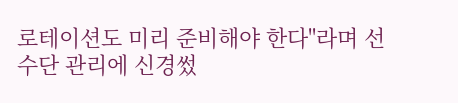로테이션도 미리 준비해야 한다"라며 선수단 관리에 신경썼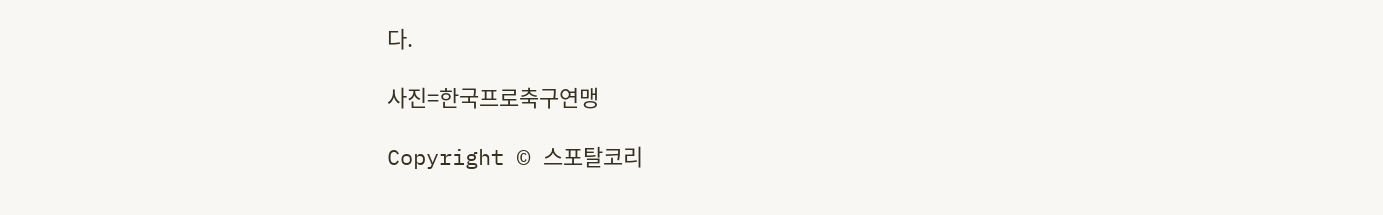다.

사진=한국프로축구연맹

Copyright © 스포탈코리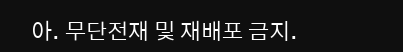아. 무단전재 및 재배포 금지.